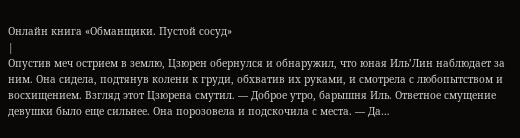Онлайн книга «Обманщики. Пустой сосуд»
|
Опустив меч острием в землю, Цзюрен обернулся и обнаружил, что юная Иль’Лин наблюдает за ним. Она сидела, подтянув колени к груди, обхватив их руками, и смотрела с любопытством и восхищением. Взгляд этот Цзюрена смутил. — Доброе утро, барышня Иль. Ответное смущение девушки было еще сильнее. Она порозовела и подскочила с места. — Да…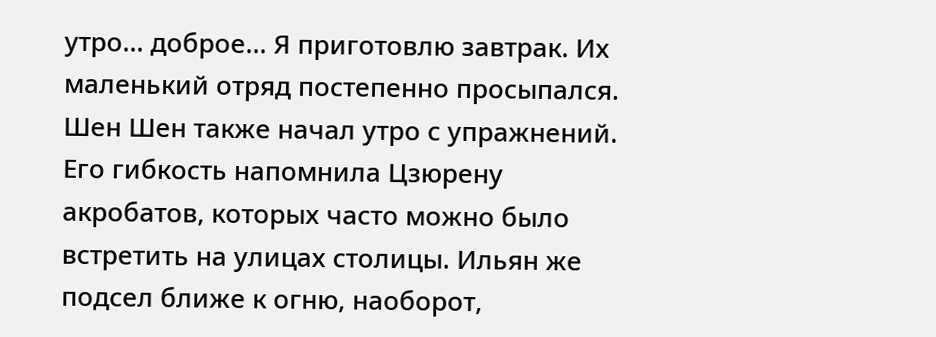утро… доброе… Я приготовлю завтрак. Их маленький отряд постепенно просыпался. Шен Шен также начал утро с упражнений. Его гибкость напомнила Цзюрену акробатов, которых часто можно было встретить на улицах столицы. Ильян же подсел ближе к огню, наоборот,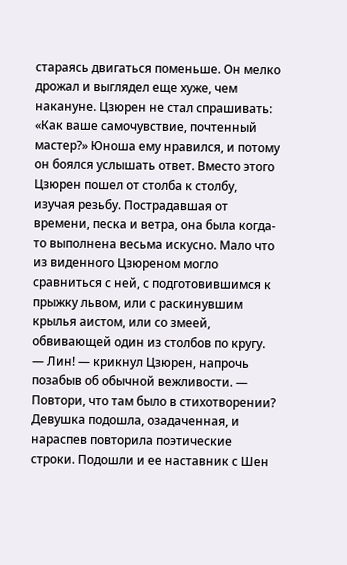стараясь двигаться поменьше. Он мелко дрожал и выглядел еще хуже, чем накануне. Цзюрен не стал спрашивать: «Как ваше самочувствие, почтенный мастер?» Юноша ему нравился, и потому он боялся услышать ответ. Вместо этого Цзюрен пошел от столба к столбу, изучая резьбу. Пострадавшая от времени, песка и ветра, она была когда-то выполнена весьма искусно. Мало что из виденного Цзюреном могло сравниться с ней, с подготовившимся к прыжку львом, или с раскинувшим крылья аистом, или со змеей, обвивающей один из столбов по кругу. — Лин! — крикнул Цзюрен, напрочь позабыв об обычной вежливости. — Повтори, что там было в стихотворении? Девушка подошла, озадаченная, и нараспев повторила поэтические строки. Подошли и ее наставник с Шен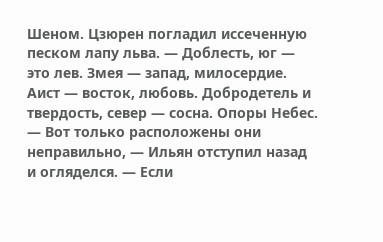Шеном. Цзюрен погладил иссеченную песком лапу льва. — Доблесть, юг — это лев. Змея — запад, милосердие. Аист — восток, любовь. Добродетель и твердость, север — сосна. Опоры Небес. — Вот только расположены они неправильно, — Ильян отступил назад и огляделся. — Если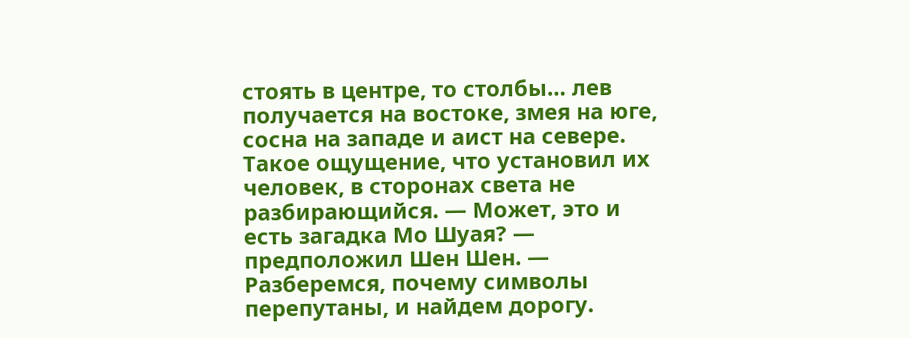стоять в центре, то столбы… лев получается на востоке, змея на юге, сосна на западе и аист на севере. Такое ощущение, что установил их человек, в сторонах света не разбирающийся. — Может, это и есть загадка Мо Шуая? — предположил Шен Шен. — Разберемся, почему символы перепутаны, и найдем дорогу.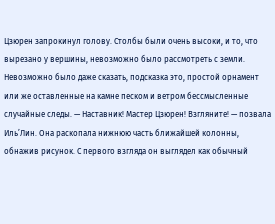Цзюрен запрокинул голову. Столбы были очень высоки, и то, что вырезано у вершины, невозможно было рассмотреть с земли. Невозможно было даже сказать, подсказка это, простой орнамент или же оставленные на камне песком и ветром бессмысленные случайные следы. — Наставник! Мастер Цзюрен! Взгляните! — позвала Иль’Лин. Она раскопала нижнюю часть ближайшей колонны, обнажив рисунок. С первого взгляда он выглядел как обычный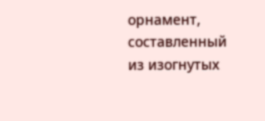орнамент, составленный из изогнутых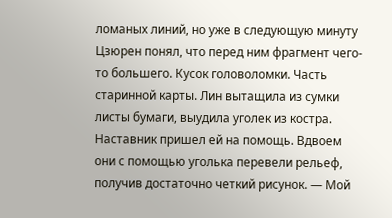ломаных линий, но уже в следующую минуту Цзюрен понял, что перед ним фрагмент чего-то большего. Кусок головоломки. Часть старинной карты. Лин вытащила из сумки листы бумаги, выудила уголек из костра. Наставник пришел ей на помощь. Вдвоем они с помощью уголька перевели рельеф, получив достаточно четкий рисунок. — Мой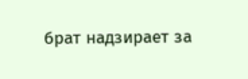брат надзирает за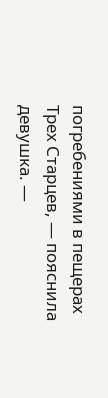погребениями в пещерах Трех Старцев, — пояснила девушка. —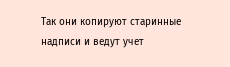Так они копируют старинные надписи и ведут учет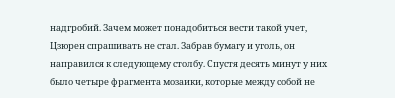надгробий. Зачем может понадобиться вести такой учет, Цзюрен спрашивать не стал. Забрав бумагу и уголь, он направился к следующему столбу. Спустя десять минут у них было четыре фрагмента мозаики, которые между собой не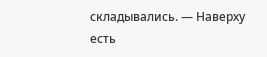складывались. — Наверху есть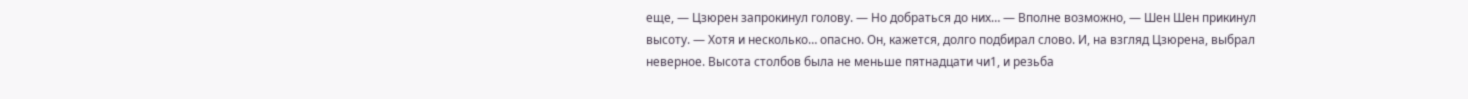еще, — Цзюрен запрокинул голову. — Но добраться до них… — Вполне возможно, — Шен Шен прикинул высоту. — Хотя и несколько… опасно. Он, кажется, долго подбирал слово. И, на взгляд Цзюрена, выбрал неверное. Высота столбов была не меньше пятнадцати чи1, и резьба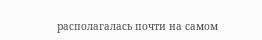располагалась почти на самом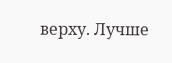верху. Лучше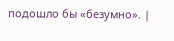подошло бы «безумно». |